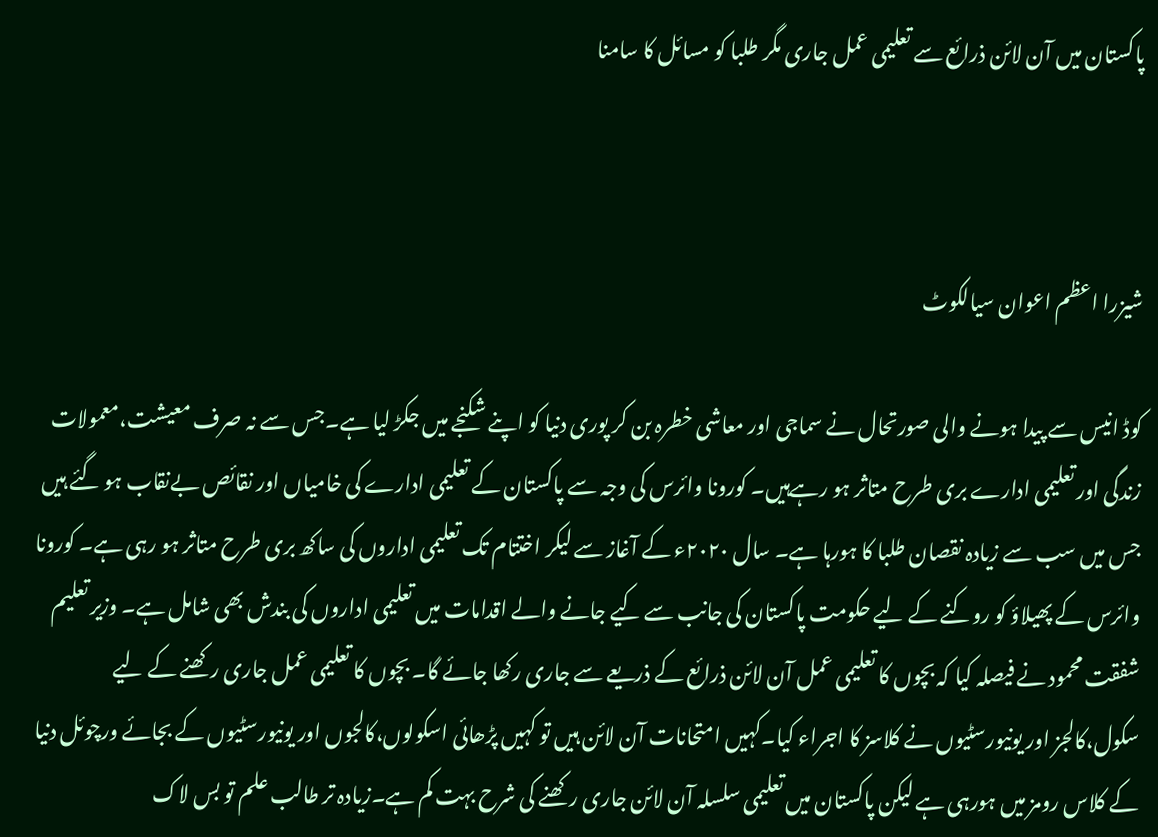پاکستان میں آن لائن ذرائع سے تعلیمی عمل جاری مگر طلبا کو مسائل کا سامنا



شیزرا اعظم اعوان سیالکوٹ

کوڈ انیس سے پیدا ہونے والی صورتحال نے سماجی اور معاشی خطرہ بن کر پوری دنیا کو اپنے شکنجے میں جکڑ لیا ہے۔جس سے نہ صرف معیشت،معمولات زندگی اور تعلیمی ادارے بری طرح متاثر ہو رہےہیں۔ کورونا وائرس کی وجہ سے پاکستان کے تعلیمی ادارے کی خامیاں اور نقائص بےنقاب ہو گئے ہیں جس میں سب سے زیادہ نقصان طلبا کا ہورہا ہے۔ سال ۲۰۲۰ء کے آغاز سے لیکر اختتام تک تعلیمی اداروں کی ساکھ بری طرح متاثر ہو رہی ہے۔ کورونا وائرس کے پھیلاؤ کو روکنے کے لیے حکومت پاکستان کی جانب سے کیے جانے والے اقدامات میں تعلیمی اداروں کی بندش بھی شامل ہے۔ وزیر تعلیم شفقت محمود نے فیصلہ کیا کہ بچوں کا تعلیمی عمل آن لائن ذرائع کے ذریعے سے جاری رکھا جائے گا۔ بچوں کا تعلیمی عمل جاری رکھنے کے لیے سکول،کالجز اور یونیورسٹیوں نے کلاسز کا اجراء کیا۔کہیں امتحانات آن لائن ہیں تو کہیں پڑھائی اسکولوں،کالجوں اور یونیورسٹیوں کے بجائے ورچوئل دنیا کے کلاس رومز میں ہورہی ہے لیکن پاکستان میں تعلیمی سلسلہ آن لائن جاری رکھنے کی شرح بہت کم ہے۔زیادہ تر طالب علم تو بس لاک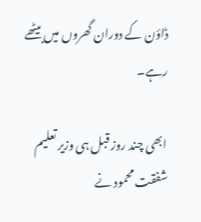ڈاؤن کے دوران گھروں میں بیٹھے رہے۔

ابھی چند روز قبل ہی وزیر تعلیم شفقت محمود نے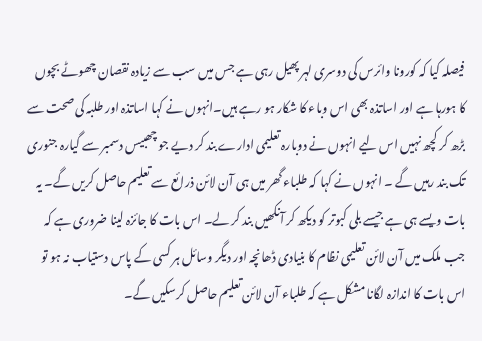فیصلہ کیا کہ کورونا وائرس کی دوسری لہر پھیل رہی ہے جس میں سب سے زیادہ نقصان چھوٹے بچوں کا ہورہا ہے اور اساتذہ بھی اس وباء کا شکار ہو رہے ہیں۔انہوں نے کہا اساتذہ اور طلبہ کی صحت سے بڑھ کر کچھ نہیں اس لیے انہوں نے دوبارہ تعلیمی ادارے بند کر دیے جو چھبیس دسمبر سے گیارہ جنوری تک بند رہیں گے ۔ انہوں نے کہا کہ طلباء گھر میں ہی آن لائن ذرائع سے تعلیم حاصل کریں گے۔ یہ بات ویسے ہی ہے جیسے بلی کبوتر کو دیکھ کر آنکھیں بند کر لے۔ اس بات کا جائزہ لینا ضروری ہے کہ جب ملک میں آن لائن تعلیمی نظام کا بنیادی ڈھانچہ اور دیگر وسائل ہر کسی کے پاس دستیاب نہ ہو تو اس بات کا اندازہ لگانا مشکل ہے کہ طلباء آن لائن تعلیم حاصل کرسکیں گے۔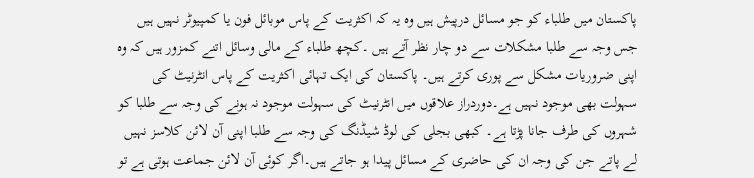پاکستان میں طلباء کو جو مسائل درپیش ہیں وہ یہ کہ اکثریت کے پاس موبائل فون یا کمپیوٹر نہیں ہیں جس وجہ سے طلبا مشکلات سے دو چار نظر آتے ہیں ۔کچھ طلباء کے مالی وسائل اتنے کمزور ہیں کہ وہ اپنی ضروریات مشکل سے پوری کرتے ہیں۔ پاکستان کی ایک تہائی اکثریت کے پاس انٹرنیٹ کی سہولت بھی موجود نہیں ہے۔دوردراز علاقوں میں انٹرنیٹ کی سہولت موجود نہ ہونے کی وجہ سے طلبا کو شہروں کی طرف جانا پڑتا ہے۔ کبھی بجلی کی لوڈ شیڈنگ کی وجہ سے طلبا اپنی آن لائن کلاسز نہیں لے پاتے جن کی وجہ ان کی حاضری کے مسائل پیدا ہو جاتے ہیں۔اگر کوئی آن لائن جماعت ہوتی ہے تو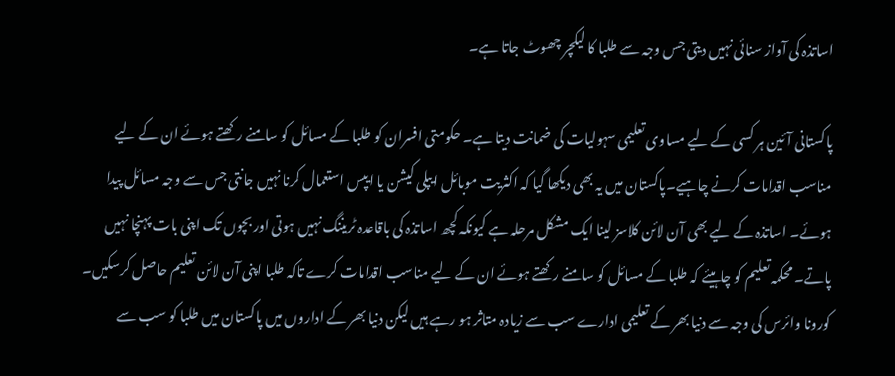اساتذہ کی آواز سنائی نہیں دیتی جس وجہ سے طلبا کا لیکچر چھوٹ جاتا ہے۔

پاکستانی آئین ہر کسی کے لیے مساوی تعلیمی سہولیات کی ضمانت دیتا ہے۔ حکومتی افسران کو طلبا کے مسائل کو سامنے رکھتے ہوئے ان کے لیے مناسب اقدامات کرنے چاہیے۔پاکستان میں یہ بھی دیکھا گیا کہ اکثریت موبائل ایپلی کیشن یا ایپس استعمال کرنا نہیں جانتی جس سے وجہ مسائل پیدا ہوئے۔ اساتذہ کے لیے بھی آن لائن کلاسز لینا ایک مشکل مرحلہ ہے کیونکہ کچھ اساتذہ کی باقاعدہ ٹریننگ نہیں ہوتی اور بچوں تک اپنی بات پہنچا نہیں پاتے۔ محکمہ تعلیم کو چاہیئے کہ طلبا کے مسائل کو سامنے رکھتے ہوئے ان کے لیے مناسب اقدامات کرے تاکہ طلبا اپنی آن لائن تعلیم حاصل کرسکیں۔ کورونا وائرس کی وجہ سے دنیا بھر کے تعلیمی ادارے سب سے زیادہ متاثر ہو رہے ہیں لیکن دنیا بھر کے اداروں میں پاکستان میں طلبا کو سب سے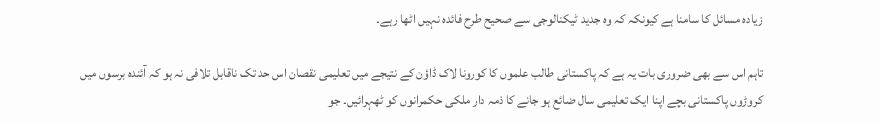زیادہ مسائل کا سامنا ہے کیونکہ کہ وہ جدید ٹیکنالوجی سے صحیح طرح فائدہ نہیں اٹھا رہے۔

تاہم اس سے بھی ضروری بات یہ ہے کہ پاکستانی طالب علموں کا کورونا لاک ڈاؤن کے نتیجے میں تعلیمی نقصان اس حد تک ناقابل تلافی نہ ہو کہ آئندہ برسوں میں کروڑوں پاکستانی بچے اپنا ایک تعلیمی سال ضائع ہو جانے کا ذمہ دار ملکی حکمرانوں کو ٹھہرائیں۔ جو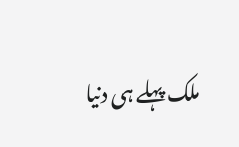ملک پہلے ہی دنیا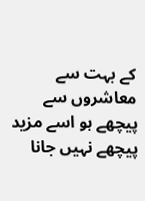کے بہت سے معاشروں سے پیچھے ہو اسے مزید پیچھے نہیں جانا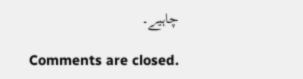چاہیے۔

Comments are closed.